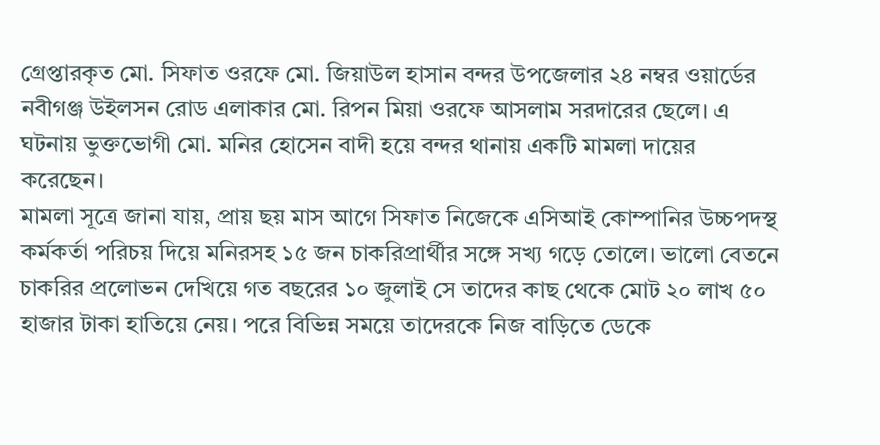গ্রেপ্তারকৃত মো. সিফাত ওরফে মো. জিয়াউল হাসান বন্দর উপজেলার ২৪ নম্বর ওয়ার্ডের নবীগঞ্জ উইলসন রোড এলাকার মো. রিপন মিয়া ওরফে আসলাম সরদারের ছেলে। এ ঘটনায় ভুক্তভোগী মো. মনির হোসেন বাদী হয়ে বন্দর থানায় একটি মামলা দায়ের করেছেন।
মামলা সূত্রে জানা যায়, প্রায় ছয় মাস আগে সিফাত নিজেকে এসিআই কোম্পানির উচ্চপদস্থ কর্মকর্তা পরিচয় দিয়ে মনিরসহ ১৫ জন চাকরিপ্রার্থীর সঙ্গে সখ্য গড়ে তোলে। ভালো বেতনে চাকরির প্রলোভন দেখিয়ে গত বছরের ১০ জুলাই সে তাদের কাছ থেকে মোট ২০ লাখ ৫০ হাজার টাকা হাতিয়ে নেয়। পরে বিভিন্ন সময়ে তাদেরকে নিজ বাড়িতে ডেকে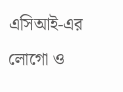এসিআই-এর লোগো ও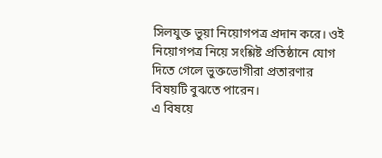সিলযুক্ত ভুয়া নিয়োগপত্র প্রদান করে। ওই নিয়োগপত্র নিয়ে সংশ্লিষ্ট প্রতিষ্ঠানে যোগ দিতে গেলে ভুক্তভোগীরা প্রতারণার বিষয়টি বুঝতে পারেন।
এ বিষয়ে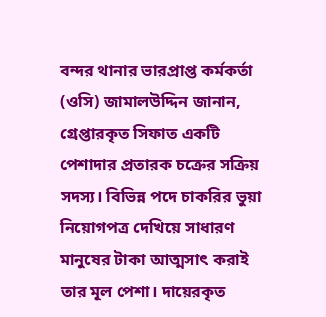বন্দর থানার ভারপ্রাপ্ত কর্মকর্তা (ওসি) জামালউদ্দিন জানান, গ্রেপ্তারকৃত সিফাত একটি পেশাদার প্রতারক চক্রের সক্রিয় সদস্য। বিভিন্ন পদে চাকরির ভুয়া নিয়োগপত্র দেখিয়ে সাধারণ মানুষের টাকা আত্মসাৎ করাই তার মূল পেশা। দায়েরকৃত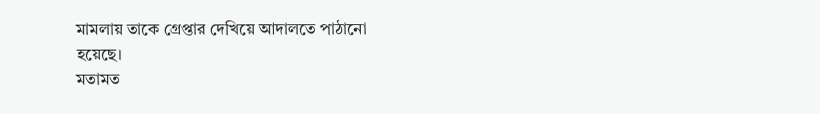মামলায় তাকে গ্রেপ্তার দেখিয়ে আদালতে পাঠানো হয়েছে।
মতামত